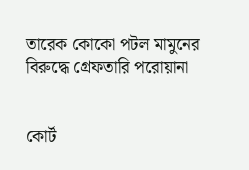তারেক কোকো পটল মামুনের বিরুদ্ধে গ্রেফতারি পরোয়ানা


কোর্ট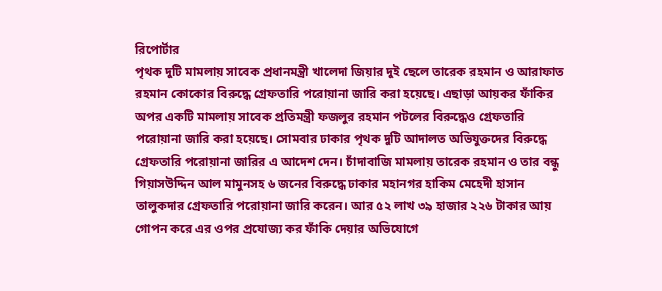রিপোর্টার
পৃথক দুটি মামলায় সাবেক প্রধানমন্ত্রী খালেদা জিয়ার দুই ছেলে তারেক রহমান ও আরাফাত রহমান কোকোর বিরুদ্ধে গ্রেফতারি পরোয়ানা জারি করা হয়েছে। এছাড়া আয়কর ফাঁকির অপর একটি মামলায় সাবেক প্রতিমন্ত্রী ফজলুর রহমান পটলের বিরুদ্ধেও গ্রেফতারি পরোয়ানা জারি করা হয়েছে। সোমবার ঢাকার পৃথক দুটি আদালত অভিযুক্তদের বিরুদ্ধে গ্রেফতারি পরোয়ানা জারির এ আদেশ দেন। চাঁদাবাজি মামলায় তারেক রহমান ও তার বন্ধু গিয়াসউদ্দিন আল মামুনসহ ৬ জনের বিরুদ্ধে ঢাকার মহানগর হাকিম মেহেদী হাসান তালুকদার গ্রেফতারি পরোয়ানা জারি করেন। আর ৫২ লাখ ৩৯ হাজার ২২৬ টাকার আয় গোপন করে এর ওপর প্রযোজ্য কর ফাঁকি দেয়ার অভিযোগে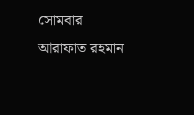সোমবার আরাফাত রহমান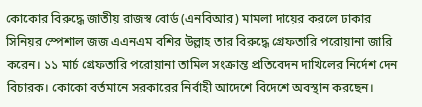কোকোর বিরুদ্ধে জাতীয় রাজস্ব বোর্ড (এনবিআর) মামলা দায়ের করলে ঢাকার সিনিয়র স্পেশাল জজ এএনএম বশির উল্লাহ তার বিরুদ্ধে গ্রেফতারি পরোয়ানা জারি করেন। ১১ মার্চ গ্রেফতারি পরোয়ানা তামিল সংক্রান্ত প্রতিবেদন দাখিলের নির্দেশ দেন বিচারক। কোকো বর্তমানে সরকারের নির্বাহী আদেশে বিদেশে অবস্থান করছেন।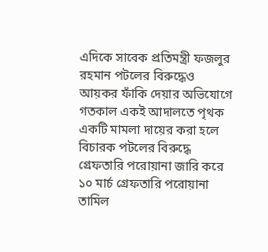এদিকে সাবেক প্রতিমন্ত্রী ফজলুর রহমান পটলের বিরুদ্ধেও আয়কর ফাঁকি দেয়ার অভিযোগে গতকাল একই আদালতে পৃথক একটি মামলা দায়ের করা হলে বিচারক পটলের বিরুদ্ধে গ্রেফতারি পরোয়ানা জারি করে ১০ মার্চ গ্রেফতারি পরোয়ানা তামিল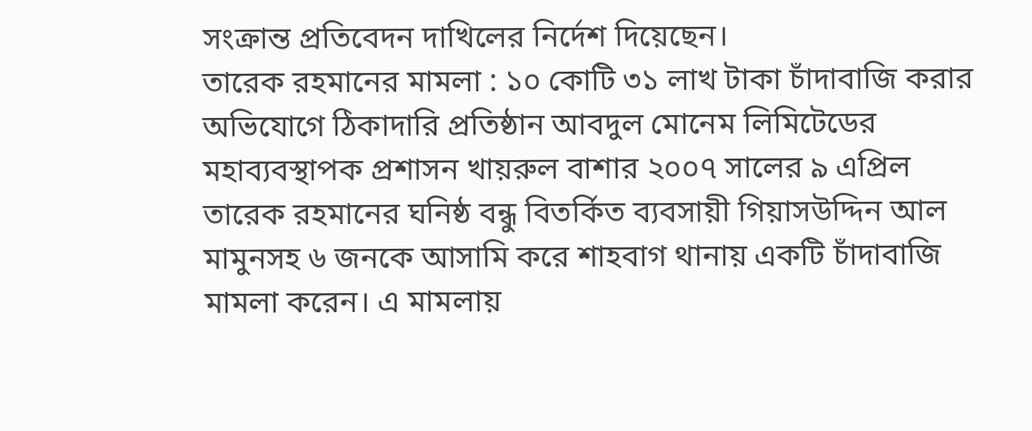সংক্রান্ত প্রতিবেদন দাখিলের নির্দেশ দিয়েছেন।
তারেক রহমানের মামলা : ১০ কোটি ৩১ লাখ টাকা চাঁদাবাজি করার অভিযোগে ঠিকাদারি প্রতিষ্ঠান আবদুল মোনেম লিমিটেডের মহাব্যবস্থাপক প্রশাসন খায়রুল বাশার ২০০৭ সালের ৯ এপ্রিল তারেক রহমানের ঘনিষ্ঠ বন্ধু বিতর্কিত ব্যবসায়ী গিয়াসউদ্দিন আল মামুনসহ ৬ জনকে আসামি করে শাহবাগ থানায় একটি চাঁদাবাজি মামলা করেন। এ মামলায়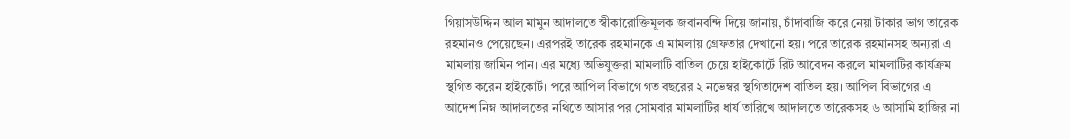গিয়াসউদ্দিন আল মামুন আদালতে স্বীকারোক্তিমূলক জবানবন্দি দিয়ে জানায়, চাঁদাবাজি করে নেয়া টাকার ভাগ তারেক রহমানও পেয়েছেন। এরপরই তারেক রহমানকে এ মামলায় গ্রেফতার দেখানো হয়। পরে তারেক রহমানসহ অন্যরা এ মামলায় জামিন পান। এর মধ্যে অভিযুক্তরা মামলাটি বাতিল চেয়ে হাইকোর্টে রিট আবেদন করলে মামলাটির কার্যক্রম স্থগিত করেন হাইকোর্ট। পরে আপিল বিভাগে গত বছরের ২ নভেম্বর স্থগিতাদেশ বাতিল হয়। আপিল বিভাগের এ আদেশ নিম্ন আদালতের নথিতে আসার পর সোমবার মামলাটির ধার্য তারিখে আদালতে তারেকসহ ৬ আসামি হাজির না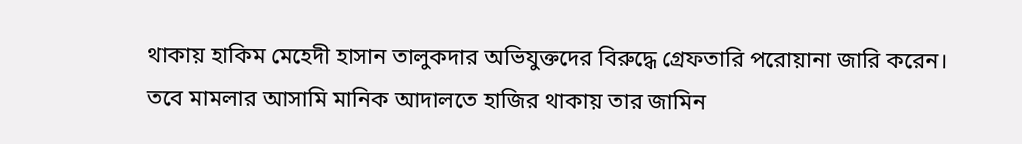থাকায় হাকিম মেহেদী হাসান তালুকদার অভিযুক্তদের বিরুদ্ধে গ্রেফতারি পরোয়ানা জারি করেন। তবে মামলার আসামি মানিক আদালতে হাজির থাকায় তার জামিন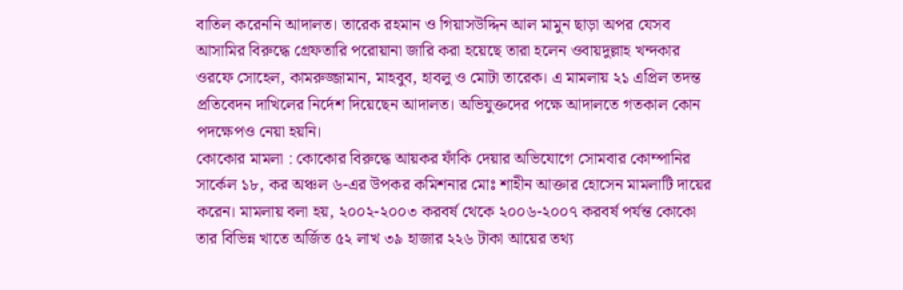বাতিল করেননি আদালত। তারেক রহমান ও গিয়াসউদ্দিন আল মামুন ছাড়া অপর যেসব আসামির বিরুদ্ধে গ্রেফতারি পরোয়ানা জারি করা হয়েছে তারা হলেন ওবায়দুল্লাহ খন্দকার ওরফে সোহেল, কামরুজ্জামান, মাহবুব, হাবলু ও মোটা তারেক। এ মামলায় ২১ এপ্রিল তদন্ত প্রতিবেদন দাখিলের নির্দেশ দিয়েছেন আদালত। অভিযুক্তদের পক্ষে আদালতে গতকাল কোন পদক্ষেপও নেয়া হয়নি।
কোকোর মামলা : কোকোর বিরুদ্ধে আয়কর ফাঁকি দেয়ার অভিযোগে সোমবার কোম্পানির সার্কেল ১৮, কর অঞ্চল ৬-এর উপকর কমিশনার মোঃ শাহীন আক্তার হোসেন মামলাটি দায়ের করেন। মামলায় বলা হয়, ২০০২-২০০৩ করবর্ষ থেকে ২০০৬-২০০৭ করবর্ষ পর্যন্ত কোকো তার বিভিন্ন খাতে অর্জিত ৫২ লাখ ৩৯ হাজার ২২৬ টাকা আয়ের তথ্য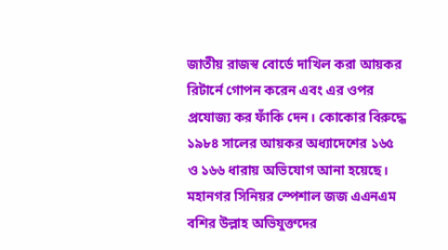জাতীয় রাজস্ব বোর্ডে দাখিল করা আয়কর রিটার্নে গোপন করেন এবং এর ওপর প্রযোজ্য কর ফাঁকি দেন। কোকোর বিরুদ্ধে ১৯৮৪ সালের আয়কর অধ্যাদেশের ১৬৫ ও ১৬৬ ধারায় অভিযোগ আনা হয়েছে। মহানগর সিনিয়র স্পেশাল জজ এএনএম বশির উল্লাহ অভিযুক্তদের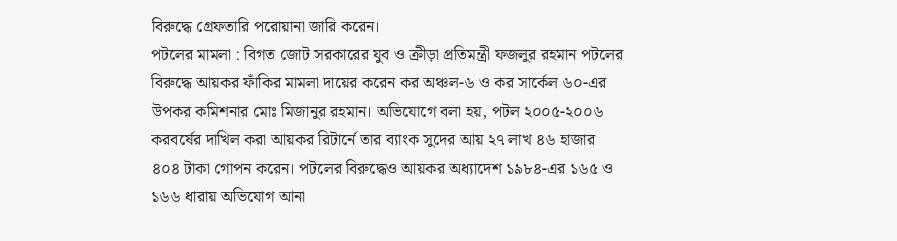বিরুদ্ধে গ্রেফতারি পরোয়ানা জারি করেন।
পটলের মামলা : বিগত জোট সরকারের যুব ও ক্রীড়া প্রতিমন্ত্রী ফজলুর রহমান পটলের বিরুদ্ধে আয়কর ফাঁকির মামলা দায়ের করেন কর অঞ্চল-৬ ও কর সার্কেল ৬০-এর উপকর কমিশনার মোঃ মিজানুর রহমান। অভিযোগে বলা হয়, পটল ২০০৫-২০০৬ করবর্ষের দাখিল করা আয়কর রিটার্নে তার ব্যাংক সুদের আয় ২৭ লাখ ৪৬ হাজার ৪০৪ টাকা গোপন করেন। পটলের বিরুদ্ধেও আয়কর অধ্যাদেশ ১৯৮৪-এর ১৬৫ ও ১৬৬ ধারায় অভিযোগ আনা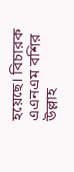হয়েছে। বিচারক এএনএম বশির উল্লাহ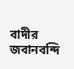বাদীর জবানবন্দি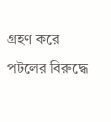গ্রহণ করে পটলের বিরুদ্ধে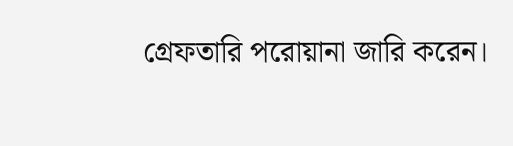গ্রেফতারি পরোয়ানা জারি করেন।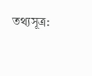তথ্যসূত্র: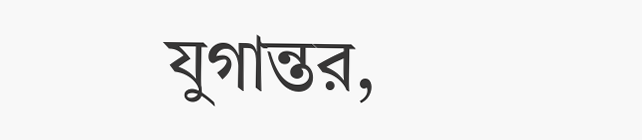যুগান্তর,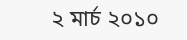২ মার্চ ২০১০